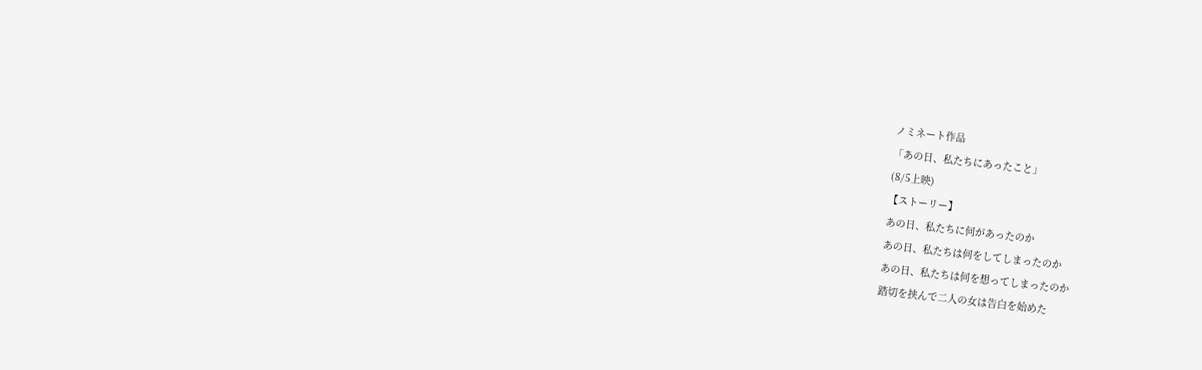ノミネート作品
「あの日、私たちにあったこと」
(8/5上映)
【ストーリー】
あの日、私たちに何があったのか
あの日、私たちは何をしてしまったのか
あの日、私たちは何を想ってしまったのか
踏切を挟んで二人の女は告白を始めた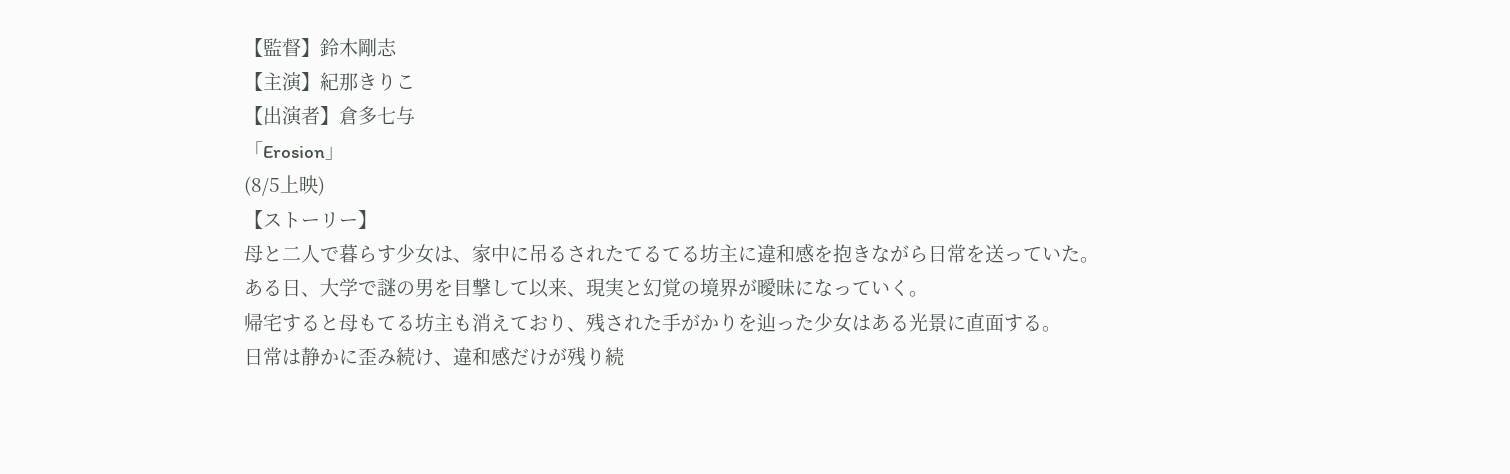【監督】鈴木剛志
【主演】紀那きりこ
【出演者】倉多七与
「Erosion」
(8/5上映)
【ストーリー】
母と二人で暮らす少女は、家中に吊るされたてるてる坊主に違和感を抱きながら日常を送っていた。
ある日、大学で謎の男を目撃して以来、現実と幻覚の境界が曖昧になっていく。
帰宅すると母もてる坊主も消えており、残された手がかりを辿った少女はある光景に直面する。
日常は静かに歪み続け、違和感だけが残り続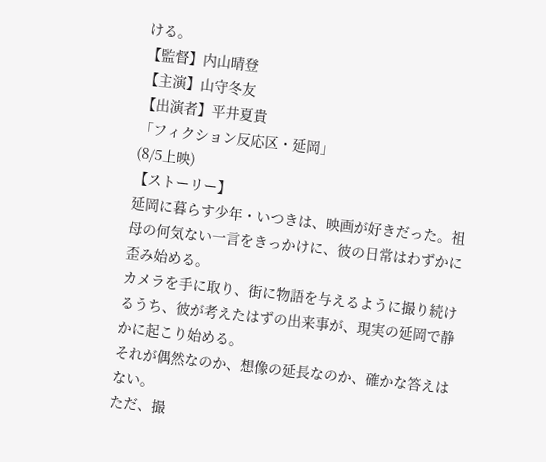ける。
【監督】内山晴登
【主演】山守冬友
【出演者】平井夏貴
「フィクション反応区・延岡」
(8/5上映)
【ストーリー】
延岡に暮らす少年・いつきは、映画が好きだった。祖母の何気ない一言をきっかけに、彼の日常はわずかに歪み始める。
カメラを手に取り、街に物語を与えるように撮り続けるうち、彼が考えたはずの出来事が、現実の延岡で静かに起こり始める。
それが偶然なのか、想像の延長なのか、確かな答えはない。
ただ、撮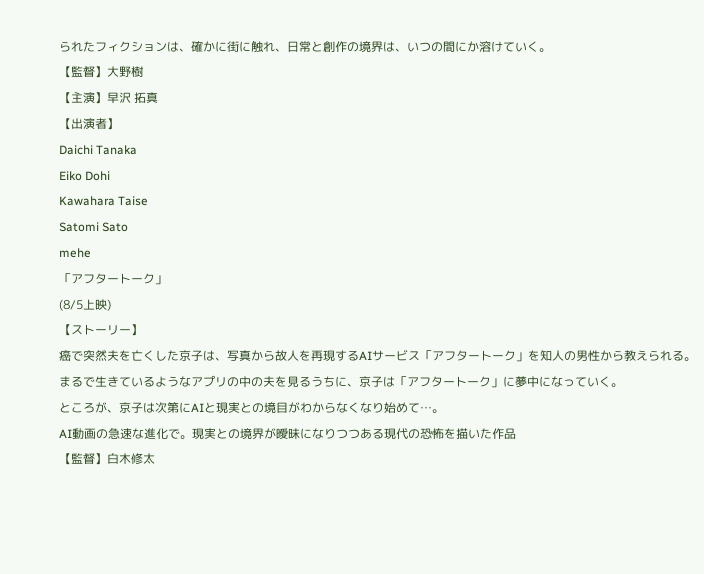られたフィクションは、確かに街に触れ、日常と創作の境界は、いつの間にか溶けていく。
【監督】大野樹
【主演】早沢 拓真
【出演者】
Daichi Tanaka
Eiko Dohi
Kawahara Taise
Satomi Sato
mehe
「アフタートーク」
(8/5上映)
【ストーリー】
癌で突然夫を亡くした京子は、写真から故人を再現するAIサービス「アフタートーク」を知人の男性から教えられる。
まるで生きているようなアプリの中の夫を見るうちに、京子は「アフタートーク」に夢中になっていく。
ところが、京子は次第にAIと現実との境目がわからなくなり始めて…。
AI動画の急速な進化で。現実との境界が曖昧になりつつある現代の恐怖を描いた作品
【監督】白木修太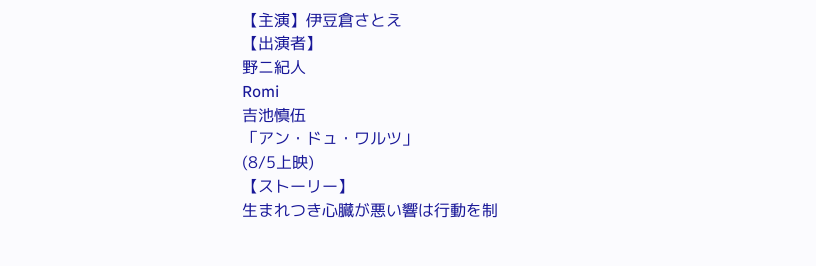【主演】伊豆倉さとえ
【出演者】
野ニ紀人
Romi
吉池慎伍
「アン・ドュ・ワルツ」
(8/5上映)
【ストーリー】
生まれつき心臓が悪い響は行動を制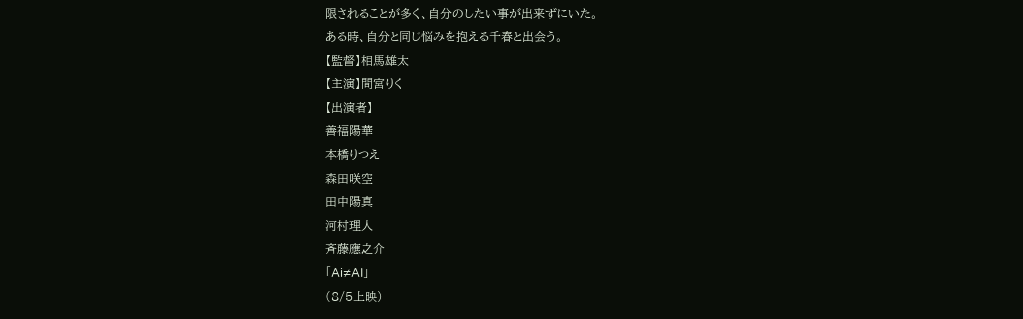限されることが多く、自分のしたい事が出来ずにいた。
ある時、自分と同じ悩みを抱える千春と出会う。
【監督】相馬雄太
【主演】間宮りく
【出演者】
善福陽華
本橋りつえ
森田咲空
田中陽真
河村理人
斉藤應之介
「Ai≠AI」
(8/5上映)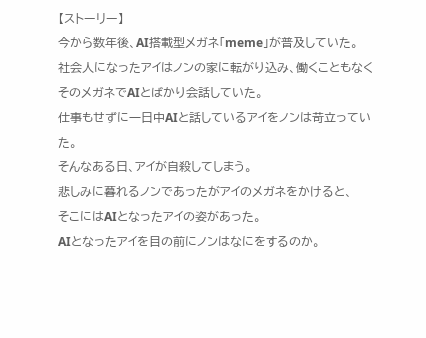【ストーリー】
今から数年後、AI搭載型メガネ「meme」が普及していた。
社会人になったアイはノンの家に転がり込み、働くこともなく
そのメガネでAIとばかり会話していた。
仕事もせずに一日中AIと話しているアイをノンは苛立っていた。
そんなある日、アイが自殺してしまう。
悲しみに暮れるノンであったがアイのメガネをかけると、
そこにはAIとなったアイの姿があった。
AIとなったアイを目の前にノンはなにをするのか。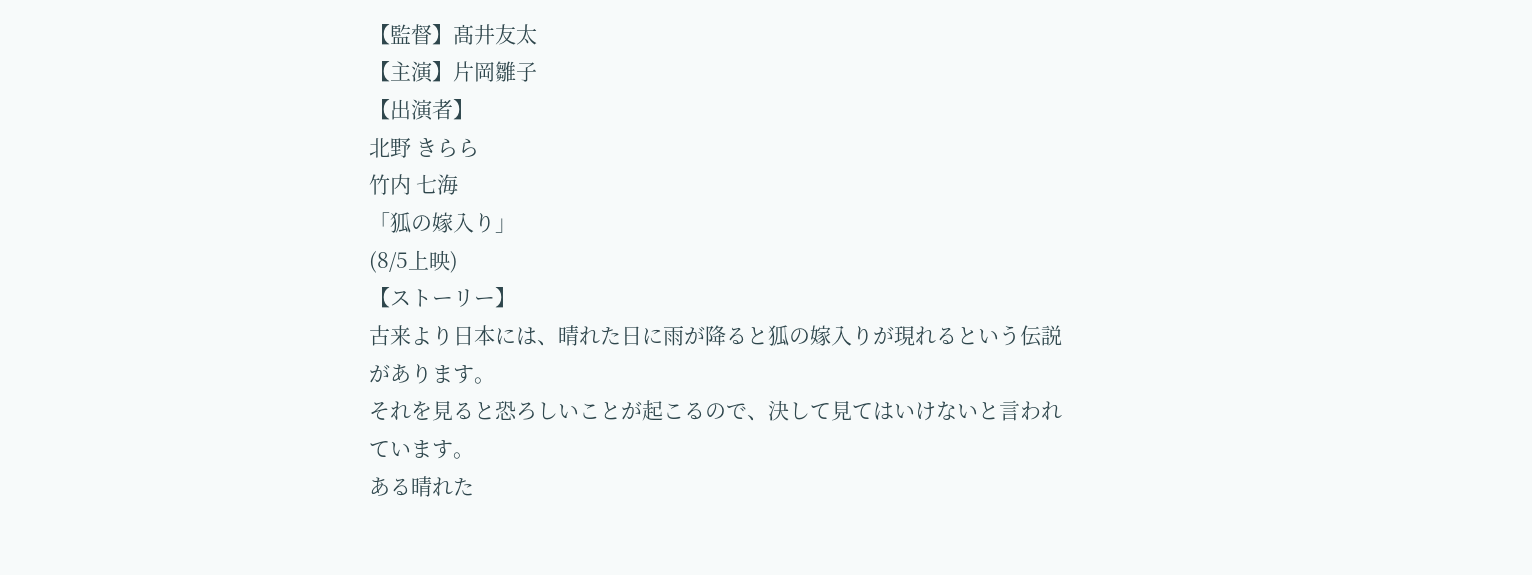【監督】髙井友太
【主演】片岡雛子
【出演者】
北野 きらら
竹内 七海
「狐の嫁入り」
(8/5上映)
【ストーリー】
古来より日本には、晴れた日に雨が降ると狐の嫁入りが現れるという伝説があります。
それを見ると恐ろしいことが起こるので、決して見てはいけないと言われています。
ある晴れた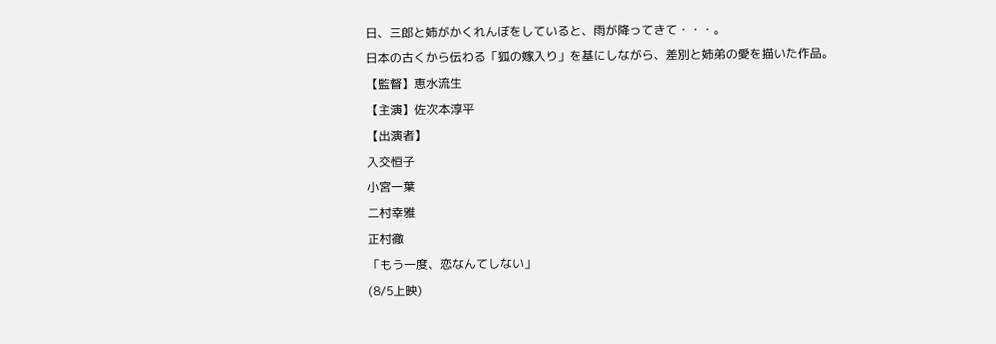日、三郎と姉がかくれんぼをしていると、雨が降ってきて・・・。
日本の古くから伝わる「狐の嫁入り」を基にしながら、差別と姉弟の愛を描いた作品。
【監督】恵水流生
【主演】佐次本淳平
【出演者】
入交恒子
小宮一葉
二村幸雅
正村徹
「もう一度、恋なんてしない」
(8/5上映)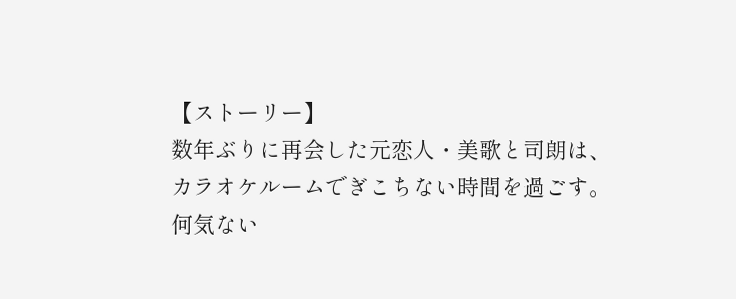【ストーリー】
数年ぶりに再会した元恋人・美歌と司朗は、
カラオケルームでぎこちない時間を過ごす。
何気ない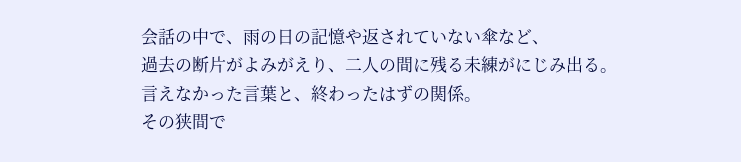会話の中で、雨の日の記憶や返されていない傘など、
過去の断片がよみがえり、二人の間に残る未練がにじみ出る。
言えなかった言葉と、終わったはずの関係。
その狭間で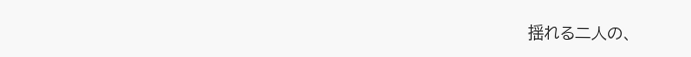揺れる二人の、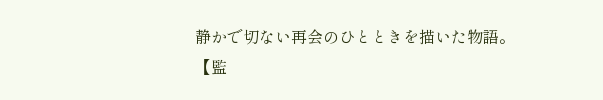静かで切ない再会のひとときを描いた物語。
【監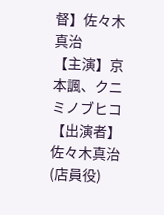督】佐々木真治
【主演】京本諷、クニミノブヒコ
【出演者】佐々木真治(店員役)